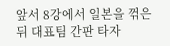앞서 8강에서 일본을 꺾은 뒤 대표팀 간판 타자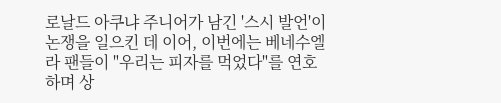로날드 아쿠냐 주니어가 남긴 '스시 발언'이 논쟁을 일으킨 데 이어, 이번에는 베네수엘라 팬들이 "우리는 피자를 먹었다"를 연호하며 상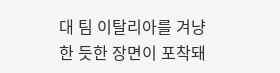대 팀 이탈리아를 겨냥한 듯한 장면이 포착돼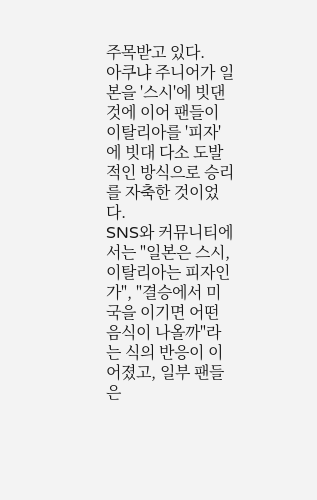주목받고 있다.
아쿠냐 주니어가 일본을 '스시'에 빗댄 것에 이어 팬들이 이탈리아를 '피자'에 빗대 다소 도발적인 방식으로 승리를 자축한 것이었다.
SNS와 커뮤니티에서는 "일본은 스시, 이탈리아는 피자인가", "결승에서 미국을 이기면 어떤 음식이 나올까"라는 식의 반응이 이어졌고, 일부 팬들은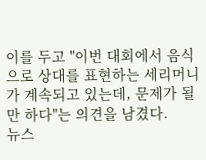이를 두고 "이번 대회에서 음식으로 상대를 표현하는 세리머니가 계속되고 있는데, 문제가 될 만 하다"는 의견을 남겼다.
뉴스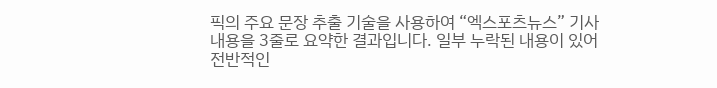픽의 주요 문장 추출 기술을 사용하여 “엑스포츠뉴스” 기사 내용을 3줄로 요약한 결과입니다. 일부 누락된 내용이 있어 전반적인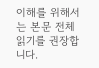이해를 위해서는 본문 전체 읽기를 권장합니다.